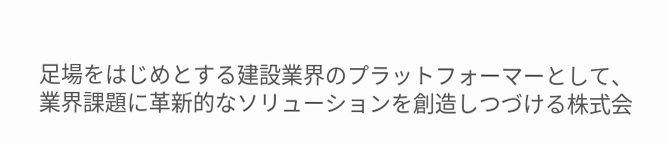足場をはじめとする建設業界のプラットフォーマーとして、業界課題に革新的なソリューションを創造しつづける株式会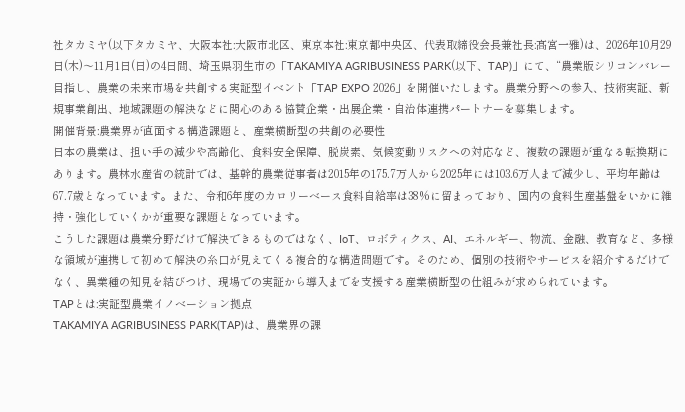社タカミヤ(以下タカミヤ、大阪本社:大阪市北区、東京本社:東京都中央区、代表取締役会長兼社長:髙宮一雅)は、2026年10月29日(木)〜11月1日(日)の4日間、埼玉県羽生市の「TAKAMIYA AGRIBUSINESS PARK(以下、TAP)」にて、“農業版シリコンバレー目指し、農業の未来市場を共創する実証型イベント「TAP EXPO 2026」を開催いたします。農業分野への参入、技術実証、新規事業創出、地域課題の解決などに関心のある協賛企業・出展企業・自治体連携パートナーを募集します。
開催背景:農業界が直面する構造課題と、産業横断型の共創の必要性
日本の農業は、担い手の減少や高齢化、食料安全保障、脱炭素、気候変動リスクへの対応など、複数の課題が重なる転換期にあります。農林水産省の統計では、基幹的農業従事者は2015年の175.7万人から2025年には103.6万人まで減少し、平均年齢は67.7歳となっています。また、令和6年度のカロリーベース食料自給率は38%に留まっており、国内の食料生産基盤をいかに維持・強化していくかが重要な課題となっています。
こうした課題は農業分野だけで解決できるものではなく、IoT、ロボティクス、AI、エネルギー、物流、金融、教育など、多様な領域が連携して初めて解決の糸口が見えてくる複合的な構造問題です。そのため、個別の技術やサービスを紹介するだけでなく、異業種の知見を結びつけ、現場での実証から導入までを支援する産業横断型の仕組みが求められています。
TAPとは:実証型農業イノベーション拠点
TAKAMIYA AGRIBUSINESS PARK(TAP)は、農業界の課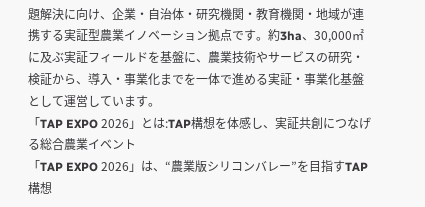題解決に向け、企業・自治体・研究機関・教育機関・地域が連携する実証型農業イノベーション拠点です。約3ha、30,000㎡に及ぶ実証フィールドを基盤に、農業技術やサービスの研究・検証から、導入・事業化までを一体で進める実証・事業化基盤として運営しています。
「TAP EXPO 2026」とは:TAP構想を体感し、実証共創につなげる総合農業イベント
「TAP EXPO 2026」は、“農業版シリコンバレー”を目指すTAP構想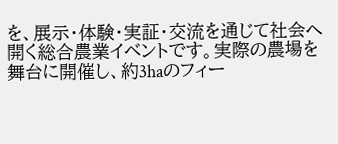を、展示・体験・実証・交流を通じて社会へ開く総合農業イベントです。実際の農場を舞台に開催し、約3haのフィー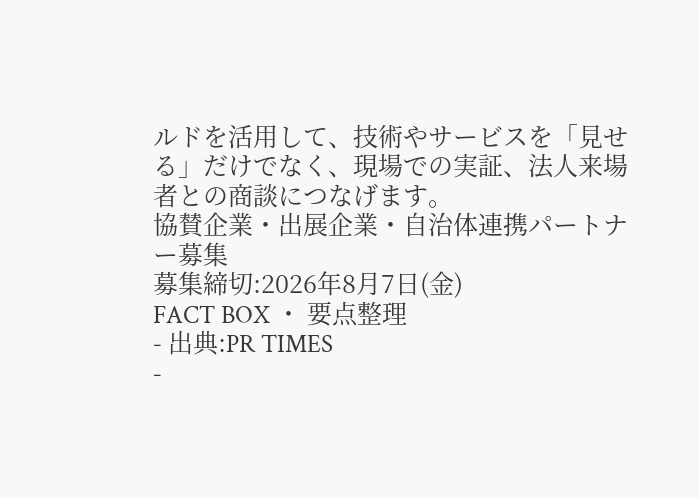ルドを活用して、技術やサービスを「見せる」だけでなく、現場での実証、法人来場者との商談につなげます。
協賛企業・出展企業・自治体連携パートナー募集
募集締切:2026年8月7日(金)
FACT BOX ・ 要点整理
- 出典:PR TIMES
-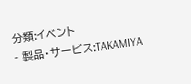分類:イベント
- 製品・サービス:TAKAMIYA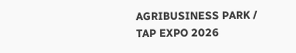AGRIBUSINESS PARK / TAP EXPO 2026